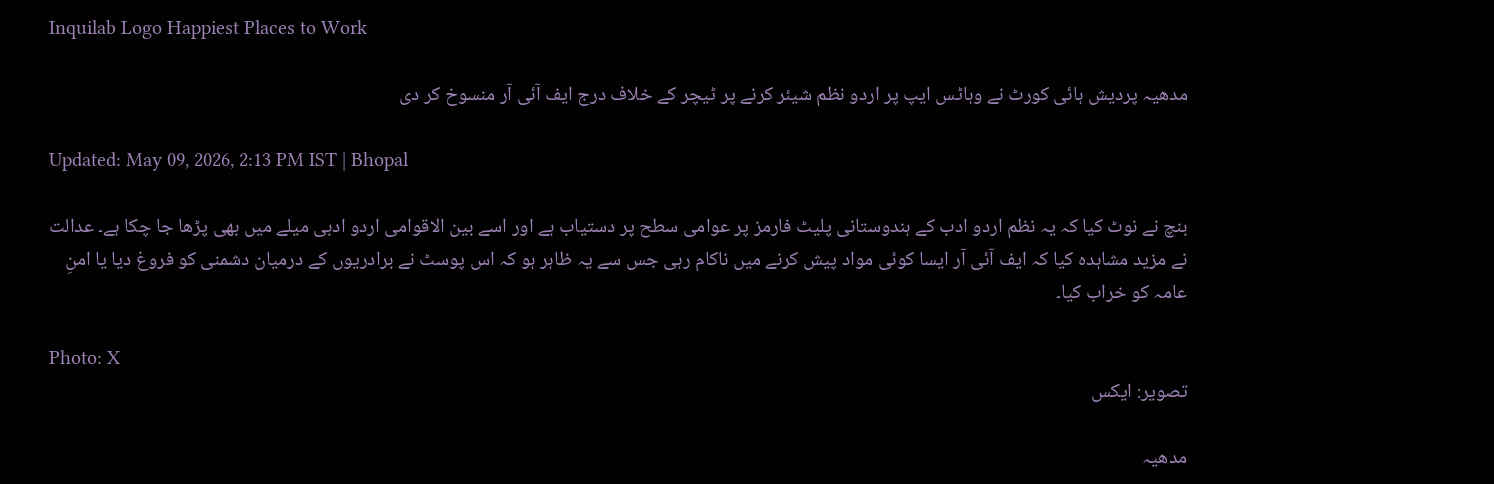Inquilab Logo Happiest Places to Work

مدھیہ پردیش ہائی کورٹ نے وہاٹس ایپ پر اردو نظم شیئر کرنے پر ٹیچر کے خلاف درج ایف آئی آر منسوخ کر دی

Updated: May 09, 2026, 2:13 PM IST | Bhopal

بنچ نے نوٹ کیا کہ یہ نظم اردو ادب کے ہندوستانی پلیٹ فارمز پر عوامی سطح پر دستیاب ہے اور اسے بین الاقوامی اردو ادبی میلے میں بھی پڑھا جا چکا ہے۔ عدالت نے مزید مشاہدہ کیا کہ ایف آئی آر ایسا کوئی مواد پیش کرنے میں ناکام رہی جس سے یہ ظاہر ہو کہ اس پوسٹ نے برادریوں کے درمیان دشمنی کو فروغ دیا یا امنِ عامہ کو خراب کیا۔

Photo: X
تصویر: ایکس

مدھیہ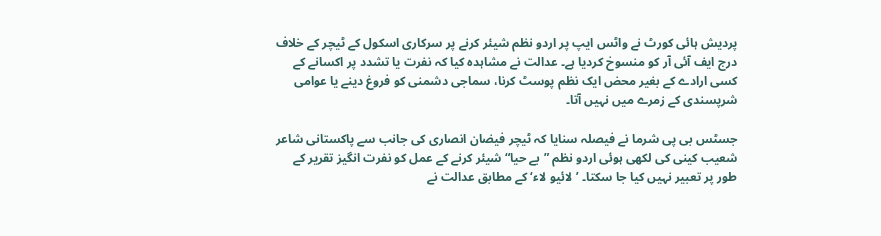پردیش ہائی کورٹ نے واٹس ایپ پر اردو نظم شیئر کرنے پر سرکاری اسکول کے ٹیچر کے خلاف درج ایف آئی آر کو منسوخ کردیا ہے۔ عدالت نے مشاہدہ کیا کہ نفرت یا تشدد پر اکسانے کے کسی ارادے کے بغیر محض ایک نظم پوسٹ کرنا، سماجی دشمنی کو فروغ دینے یا عوامی شرپسندی کے زمرے میں نہیں آتا۔

جسٹس بی پی شرما نے فیصلہ سنایا کہ ٹیچر فیضان انصاری کی جانب سے پاکستانی شاعر شعیب کینی کی لکھی ہوئی اردو نظم ”بے حیا“ شیئر کرنے کے عمل کو نفرت انگیز تقریر کے طور پر تعبیر نہیں کیا جا سکتا۔ ’لائیو لاء‘ کے مطابق عدالت نے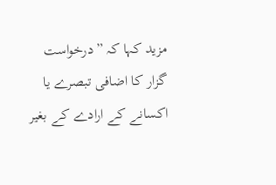مزید کہا کہ ”درخواست گزار کا اضافی تبصرے یا اکسانے کے ارادے کے بغیر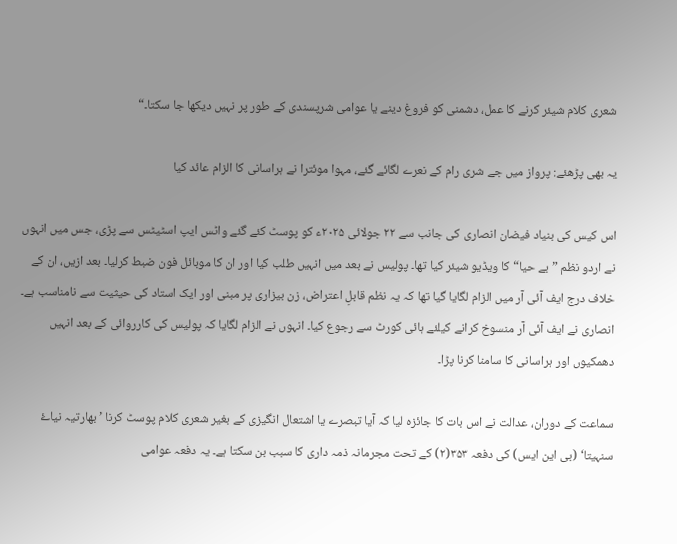شعری کلام شیئر کرنے کا عمل، دشمنی کو فروغ دینے یا عوامی شرپسندی کے طور پر نہیں دیکھا جا سکتا۔“

یہ بھی پڑھئے: پرواز میں جے شری رام کے نعرے لگائے گئے، مہوا موئترا نے ہراسانی کا الزام عائد کیا

اس کیس کی بنیاد فیضان انصاری کی جانب سے ۲۲ جولائی ۲۰۲۵ء کو پوسٹ کئے گئے واٹس ایپ اسٹیٹس سے پڑی، جس میں انہوں نے اردو نظم ”بے حیا“ کا ویڈیو شیئر کیا تھا۔ پولیس نے بعد میں انہیں طلب کیا اور ان کا موبائل فون ضبط کرلیا۔ بعد ازیں، ان کے خلاف درج ایف آئی آر میں الزام لگایا گیا تھا کہ یہ نظم قابلِ اعتراض، زن بیزاری پر مبنی اور ایک استاد کی حیثیت سے نامناسب ہے۔ انصاری نے ایف آئی آر منسوخ کرانے کیلئے ہائی کورٹ سے رجوع کیا۔ انہوں نے الزام لگایا کہ پولیس کی کارروائی کے بعد انہیں دھمکیوں اور ہراسانی کا سامنا کرنا پڑا۔

سماعت کے دوران، عدالت نے اس بات کا جائزہ لیا کہ آیا تبصرے یا اشتعال انگیزی کے بغیر شعری کلام پوسٹ کرنا ’بھارتیہ نیاۓ سنہیتا‘ (بی این ایس) کی دفعہ ۳۵۳(۲) کے تحت مجرمانہ ذمہ داری کا سبب بن سکتا ہے۔ یہ دفعہ عوامی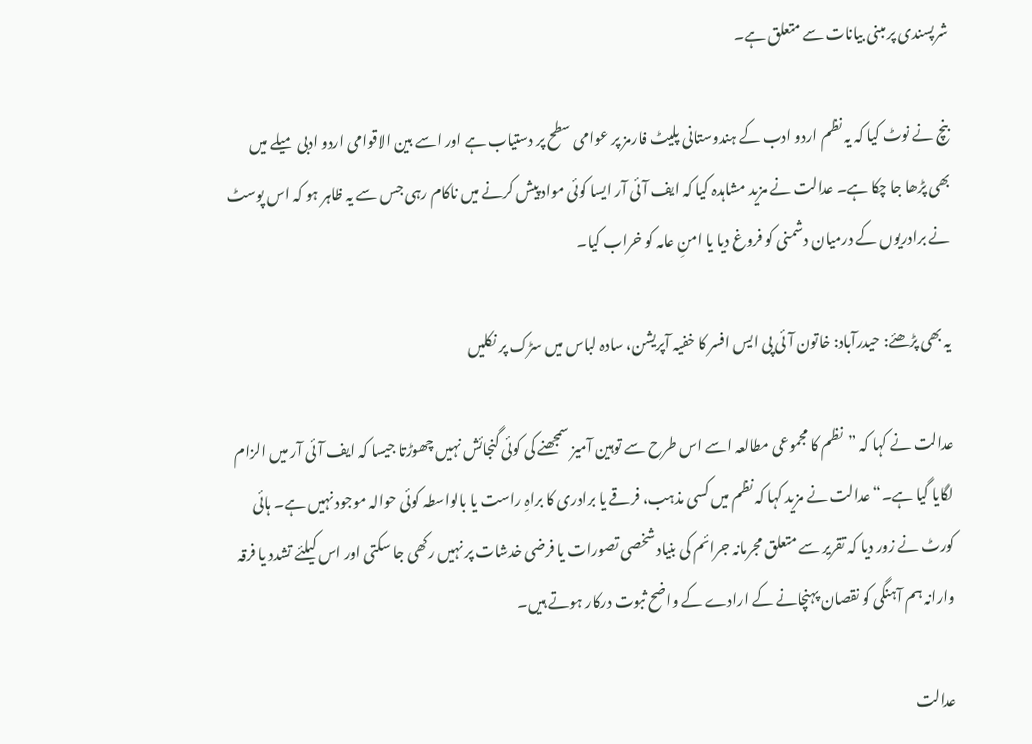شرپسندی پر مبنی بیانات سے متعلق ہے۔

بنچ نے نوٹ کیا کہ یہ نظم اردو ادب کے ہندوستانی پلیٹ فارمز پر عوامی سطح پر دستیاب ہے اور اسے بین الاقوامی اردو ادبی میلے میں بھی پڑھا جا چکا ہے۔ عدالت نے مزید مشاہدہ کیا کہ ایف آئی آر ایسا کوئی مواد پیش کرنے میں ناکام رہی جس سے یہ ظاہر ہو کہ اس پوسٹ نے برادریوں کے درمیان دشمنی کو فروغ دیا یا امنِ عامہ کو خراب کیا۔

یہ بھی پڑھئے: حیدرآباد: خاتون آئی پی ایس افسر کا خفیہ آپریشن، سادہ لباس میں سڑک پر نکلیں

عدالت نے کہا کہ ”نظم کا مجموعی مطالعہ اسے اس طرح سے توہین آمیز سمجھنے کی کوئی گنجائش نہیں چھوڑتا جیسا کہ ایف آئی آر میں الزام لگایا گیا ہے۔“ عدالت نے مزید کہا کہ نظم میں کسی مذہب، فرقے یا برادری کا براہِ راست یا بالواسطہ کوئی حوالہ موجود نہیں ہے۔ ہائی کورٹ نے زور دیا کہ تقریر سے متعلق مجرمانہ جرائم کی بنیاد شخصی تصورات یا فرضی خدشات پر نہیں رکھی جا سکتی اور اس کیلئے تشدد یا فرقہ وارانہ ہم آہنگی کو نقصان پہنچانے کے ارادے کے واضح ثبوت درکار ہوتے ہیں۔

عدالت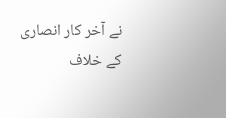نے آخر کار انصاری کے خلاف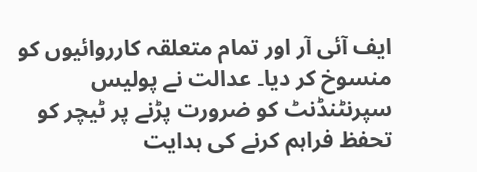ایف آئی آر اور تمام متعلقہ کارروائیوں کو منسوخ کر دیا۔ عدالت نے پولیس سپرنٹنڈنٹ کو ضرورت پڑنے پر ٹیچر کو تحفظ فراہم کرنے کی ہدایت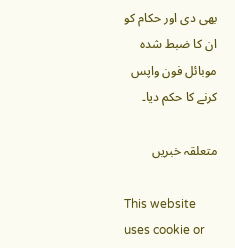بھی دی اور حکام کو ان کا ضبط شدہ موبائل فون واپس کرنے کا حکم دیا۔

متعلقہ خبریں

This website uses cookie or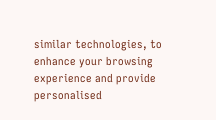similar technologies, to enhance your browsing experience and provide personalised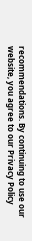recommendations. By continuing to use our website, you agree to our Privacy Policy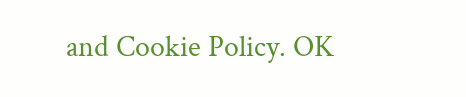and Cookie Policy. OK